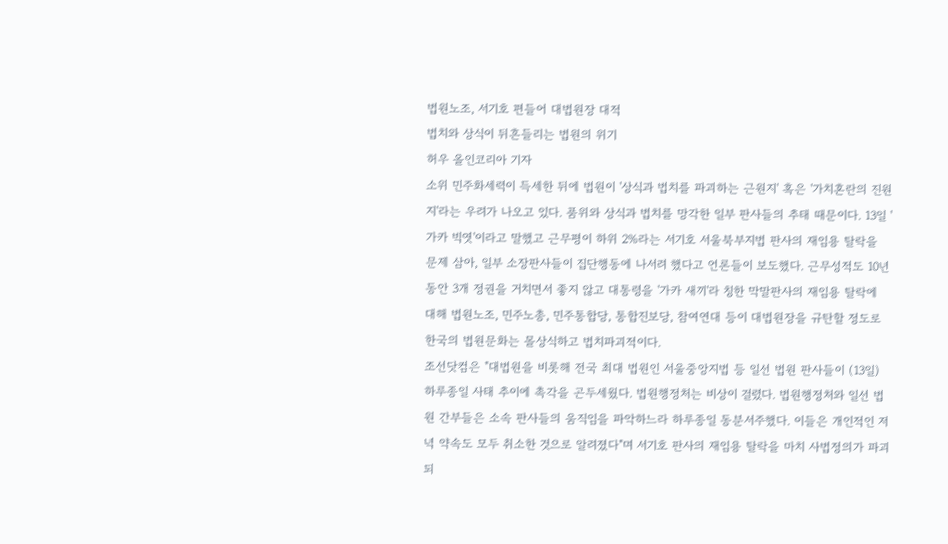법원노조, 서기호 편들어 대법원장 대적
법치와 상식이 뒤흔들리는 법원의 위기
허우 올인코리아 기자
소위 민주화세력이 득세한 뒤에 법원이 '상식과 법치를 파괴하는 근원지' 혹은 '가치혼란의 진원지'라는 우려가 나오고 있다. 품위와 상식과 법치를 망각한 일부 판사들의 추태 때문이다. 13일 '가카 빅엿'이라고 말했고 근무평이 하위 2%라는 서기호 서울북부지법 판사의 재임용 탈락을 문제 삼아, 일부 소장판사들이 집단행동에 나서려 했다고 언론들이 보도했다. 근무성적도 10년 동안 3개 정권을 거치면서 좋지 않고 대통령을 '가카 새끼'라 칭한 막말판사의 재임용 탈락에 대해 법원노조, 민주노총, 민주통합당, 통합진보당, 참여연대 등이 대법원장을 규탄할 정도로 한국의 법원문화는 몰상식하고 법치파괴적이다.
조선닷컴은 "대법원을 비롯해 전국 최대 법원인 서울중앙지법 등 일선 법원 판사들이 (13일) 하루종일 사태 추이에 촉각을 곤두세웠다. 법원행정처는 비상이 걸렸다. 법원행정처와 일선 법원 간부들은 소속 판사들의 움직임을 파악하느라 하루종일 동분서주했다. 이들은 개인적인 저녁 약속도 모두 취소한 것으로 알려졌다"며 서기호 판사의 재임용 탈락을 마치 사법정의가 파괴되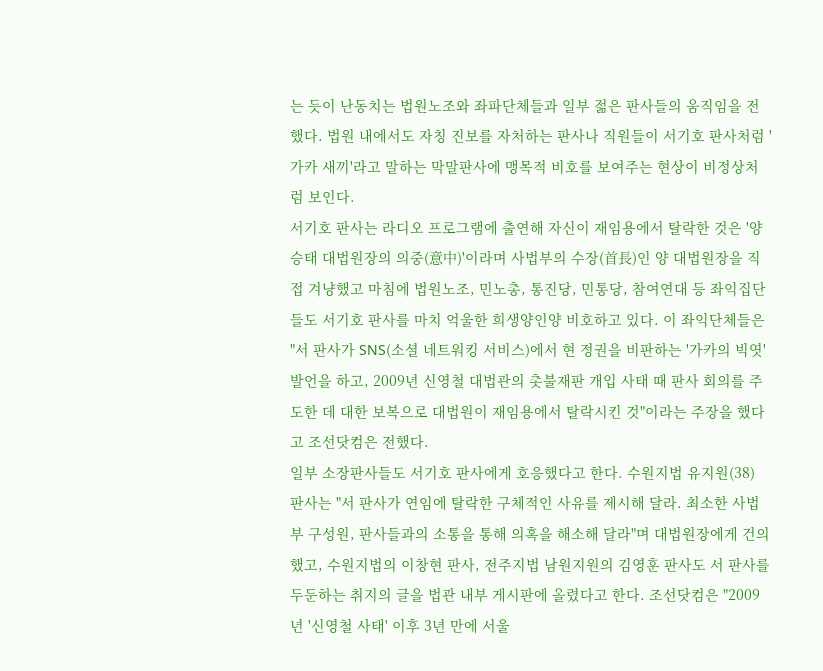는 듯이 난동치는 법원노조와 좌파단체들과 일부 젊은 판사들의 움직임을 전했다. 법원 내에서도 자칭 진보를 자처하는 판사나 직원들이 서기호 판사처럼 '가카 새끼'라고 말하는 막말판사에 맹목적 비호를 보여주는 현상이 비정상처럼 보인다.
서기호 판사는 라디오 프로그램에 출연해 자신이 재임용에서 탈락한 것은 '양승태 대법원장의 의중(意中)'이라며 사법부의 수장(首長)인 양 대법원장을 직접 겨냥했고 마침에 법원노조, 민노총, 통진당, 민통당, 참여연대 등 좌익집단들도 서기호 판사를 마치 억울한 희생양인양 비호하고 있다. 이 좌익단체들은 "서 판사가 SNS(소셜 네트워킹 서비스)에서 현 정권을 비판하는 '가카의 빅엿' 발언을 하고, 2009년 신영철 대법관의 촛불재판 개입 사태 때 판사 회의를 주도한 데 대한 보복으로 대법원이 재임용에서 탈락시킨 것"이라는 주장을 했다고 조선닷컴은 전했다.
일부 소장판사들도 서기호 판사에게 호응했다고 한다. 수원지법 유지원(38) 판사는 "서 판사가 연임에 탈락한 구체적인 사유를 제시해 달라. 최소한 사법부 구성원, 판사들과의 소통을 통해 의혹을 해소해 달라"며 대법원장에게 건의했고, 수원지법의 이창현 판사, 전주지법 남원지원의 김영훈 판사도 서 판사를 두둔하는 취지의 글을 법관 내부 게시판에 올렸다고 한다. 조선닷컴은 "2009년 '신영철 사태' 이후 3년 만에 서울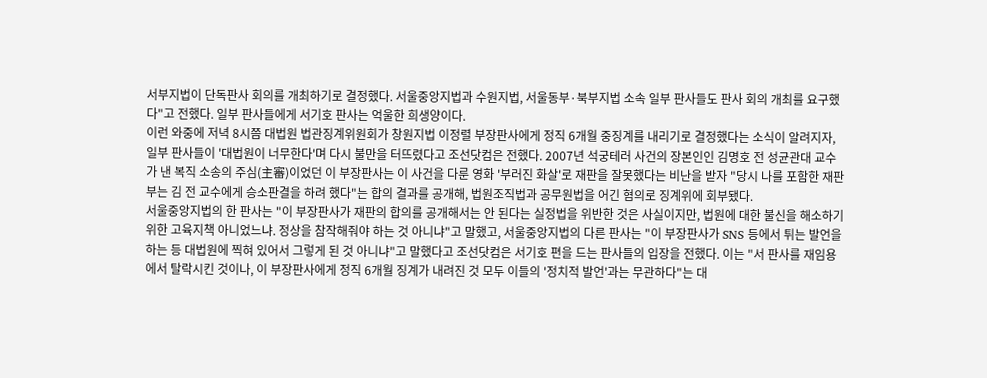서부지법이 단독판사 회의를 개최하기로 결정했다. 서울중앙지법과 수원지법, 서울동부·북부지법 소속 일부 판사들도 판사 회의 개최를 요구했다"고 전했다. 일부 판사들에게 서기호 판사는 억울한 희생양이다.
이런 와중에 저녁 8시쯤 대법원 법관징계위원회가 창원지법 이정렬 부장판사에게 정직 6개월 중징계를 내리기로 결정했다는 소식이 알려지자, 일부 판사들이 '대법원이 너무한다'며 다시 불만을 터뜨렸다고 조선닷컴은 전했다. 2007년 석궁테러 사건의 장본인인 김명호 전 성균관대 교수가 낸 복직 소송의 주심(主審)이었던 이 부장판사는 이 사건을 다룬 영화 '부러진 화살'로 재판을 잘못했다는 비난을 받자 "당시 나를 포함한 재판부는 김 전 교수에게 승소판결을 하려 했다"는 합의 결과를 공개해, 법원조직법과 공무원법을 어긴 혐의로 징계위에 회부됐다.
서울중앙지법의 한 판사는 "이 부장판사가 재판의 합의를 공개해서는 안 된다는 실정법을 위반한 것은 사실이지만, 법원에 대한 불신을 해소하기 위한 고육지책 아니었느냐. 정상을 참작해줘야 하는 것 아니냐"고 말했고, 서울중앙지법의 다른 판사는 "이 부장판사가 SNS 등에서 튀는 발언을 하는 등 대법원에 찍혀 있어서 그렇게 된 것 아니냐"고 말했다고 조선닷컴은 서기호 편을 드는 판사들의 입장을 전했다. 이는 "서 판사를 재임용에서 탈락시킨 것이나, 이 부장판사에게 정직 6개월 징계가 내려진 것 모두 이들의 '정치적 발언'과는 무관하다"는 대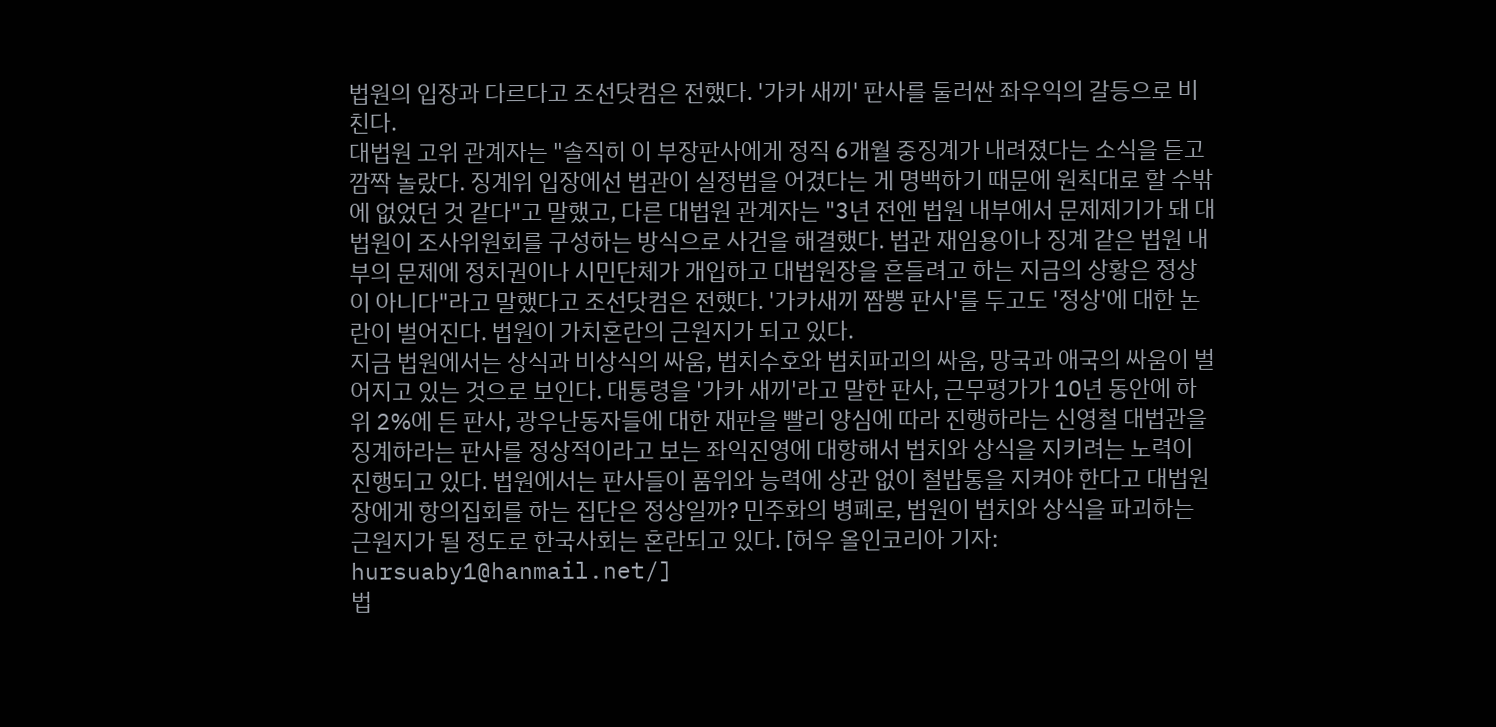법원의 입장과 다르다고 조선닷컴은 전했다. '가카 새끼' 판사를 둘러싼 좌우익의 갈등으로 비친다.
대법원 고위 관계자는 "솔직히 이 부장판사에게 정직 6개월 중징계가 내려졌다는 소식을 듣고 깜짝 놀랐다. 징계위 입장에선 법관이 실정법을 어겼다는 게 명백하기 때문에 원칙대로 할 수밖에 없었던 것 같다"고 말했고, 다른 대법원 관계자는 "3년 전엔 법원 내부에서 문제제기가 돼 대법원이 조사위원회를 구성하는 방식으로 사건을 해결했다. 법관 재임용이나 징계 같은 법원 내부의 문제에 정치권이나 시민단체가 개입하고 대법원장을 흔들려고 하는 지금의 상황은 정상이 아니다"라고 말했다고 조선닷컴은 전했다. '가카새끼 짬뽕 판사'를 두고도 '정상'에 대한 논란이 벌어진다. 법원이 가치혼란의 근원지가 되고 있다.
지금 법원에서는 상식과 비상식의 싸움, 법치수호와 법치파괴의 싸움, 망국과 애국의 싸움이 벌어지고 있는 것으로 보인다. 대통령을 '가카 새끼'라고 말한 판사, 근무평가가 10년 동안에 하위 2%에 든 판사, 광우난동자들에 대한 재판을 빨리 양심에 따라 진행하라는 신영철 대법관을 징계하라는 판사를 정상적이라고 보는 좌익진영에 대항해서 법치와 상식을 지키려는 노력이 진행되고 있다. 법원에서는 판사들이 품위와 능력에 상관 없이 철밥통을 지켜야 한다고 대법원장에게 항의집회를 하는 집단은 정상일까? 민주화의 병폐로, 법원이 법치와 상식을 파괴하는 근원지가 될 정도로 한국사회는 혼란되고 있다. [허우 올인코리아 기자: hursuaby1@hanmail.net/]
법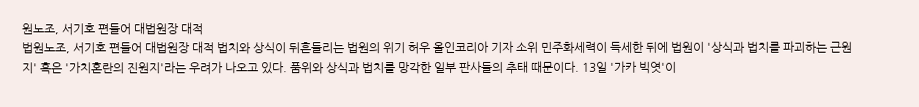원노조, 서기호 편들어 대법원장 대적
법원노조, 서기호 편들어 대법원장 대적 법치와 상식이 뒤흔들리는 법원의 위기 허우 올인코리아 기자 소위 민주화세력이 득세한 뒤에 법원이 '상식과 법치를 파괴하는 근원지' 혹은 '가치혼란의 진원지'라는 우려가 나오고 있다. 품위와 상식과 법치를 망각한 일부 판사들의 추태 때문이다. 13일 '가카 빅엿'이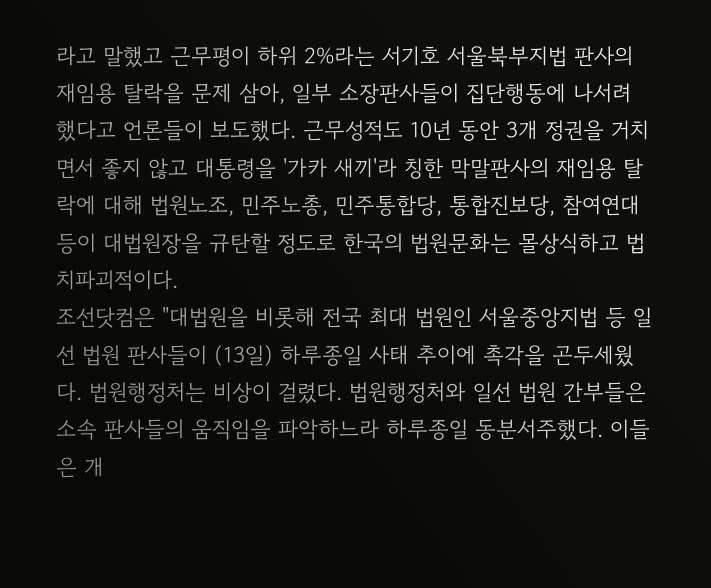라고 말했고 근무평이 하위 2%라는 서기호 서울북부지법 판사의 재임용 탈락을 문제 삼아, 일부 소장판사들이 집단행동에 나서려 했다고 언론들이 보도했다. 근무성적도 10년 동안 3개 정권을 거치면서 좋지 않고 대통령을 '가카 새끼'라 칭한 막말판사의 재임용 탈락에 대해 법원노조, 민주노총, 민주통합당, 통합진보당, 참여연대 등이 대법원장을 규탄할 정도로 한국의 법원문화는 몰상식하고 법치파괴적이다.
조선닷컴은 "대법원을 비롯해 전국 최대 법원인 서울중앙지법 등 일선 법원 판사들이 (13일) 하루종일 사태 추이에 촉각을 곤두세웠다. 법원행정처는 비상이 걸렸다. 법원행정처와 일선 법원 간부들은 소속 판사들의 움직임을 파악하느라 하루종일 동분서주했다. 이들은 개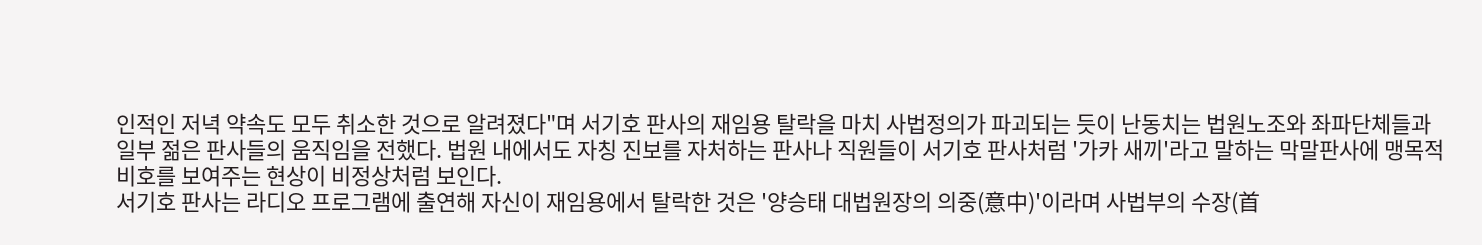인적인 저녁 약속도 모두 취소한 것으로 알려졌다"며 서기호 판사의 재임용 탈락을 마치 사법정의가 파괴되는 듯이 난동치는 법원노조와 좌파단체들과 일부 젊은 판사들의 움직임을 전했다. 법원 내에서도 자칭 진보를 자처하는 판사나 직원들이 서기호 판사처럼 '가카 새끼'라고 말하는 막말판사에 맹목적 비호를 보여주는 현상이 비정상처럼 보인다.
서기호 판사는 라디오 프로그램에 출연해 자신이 재임용에서 탈락한 것은 '양승태 대법원장의 의중(意中)'이라며 사법부의 수장(首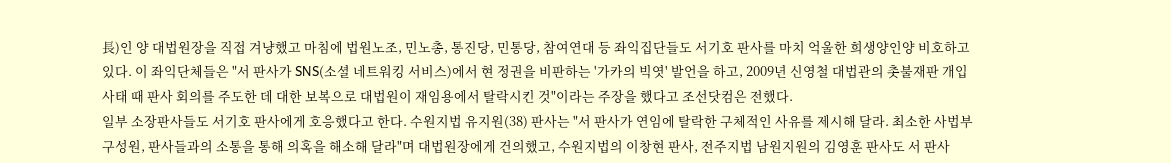長)인 양 대법원장을 직접 겨냥했고 마침에 법원노조, 민노총, 통진당, 민통당, 참여연대 등 좌익집단들도 서기호 판사를 마치 억울한 희생양인양 비호하고 있다. 이 좌익단체들은 "서 판사가 SNS(소셜 네트워킹 서비스)에서 현 정권을 비판하는 '가카의 빅엿' 발언을 하고, 2009년 신영철 대법관의 촛불재판 개입 사태 때 판사 회의를 주도한 데 대한 보복으로 대법원이 재임용에서 탈락시킨 것"이라는 주장을 했다고 조선닷컴은 전했다.
일부 소장판사들도 서기호 판사에게 호응했다고 한다. 수원지법 유지원(38) 판사는 "서 판사가 연임에 탈락한 구체적인 사유를 제시해 달라. 최소한 사법부 구성원, 판사들과의 소통을 통해 의혹을 해소해 달라"며 대법원장에게 건의했고, 수원지법의 이창현 판사, 전주지법 남원지원의 김영훈 판사도 서 판사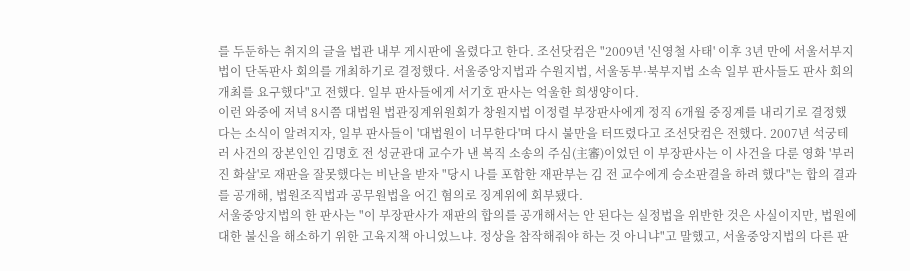를 두둔하는 취지의 글을 법관 내부 게시판에 올렸다고 한다. 조선닷컴은 "2009년 '신영철 사태' 이후 3년 만에 서울서부지법이 단독판사 회의를 개최하기로 결정했다. 서울중앙지법과 수원지법, 서울동부·북부지법 소속 일부 판사들도 판사 회의 개최를 요구했다"고 전했다. 일부 판사들에게 서기호 판사는 억울한 희생양이다.
이런 와중에 저녁 8시쯤 대법원 법관징계위원회가 창원지법 이정렬 부장판사에게 정직 6개월 중징계를 내리기로 결정했다는 소식이 알려지자, 일부 판사들이 '대법원이 너무한다'며 다시 불만을 터뜨렸다고 조선닷컴은 전했다. 2007년 석궁테러 사건의 장본인인 김명호 전 성균관대 교수가 낸 복직 소송의 주심(主審)이었던 이 부장판사는 이 사건을 다룬 영화 '부러진 화살'로 재판을 잘못했다는 비난을 받자 "당시 나를 포함한 재판부는 김 전 교수에게 승소판결을 하려 했다"는 합의 결과를 공개해, 법원조직법과 공무원법을 어긴 혐의로 징계위에 회부됐다.
서울중앙지법의 한 판사는 "이 부장판사가 재판의 합의를 공개해서는 안 된다는 실정법을 위반한 것은 사실이지만, 법원에 대한 불신을 해소하기 위한 고육지책 아니었느냐. 정상을 참작해줘야 하는 것 아니냐"고 말했고, 서울중앙지법의 다른 판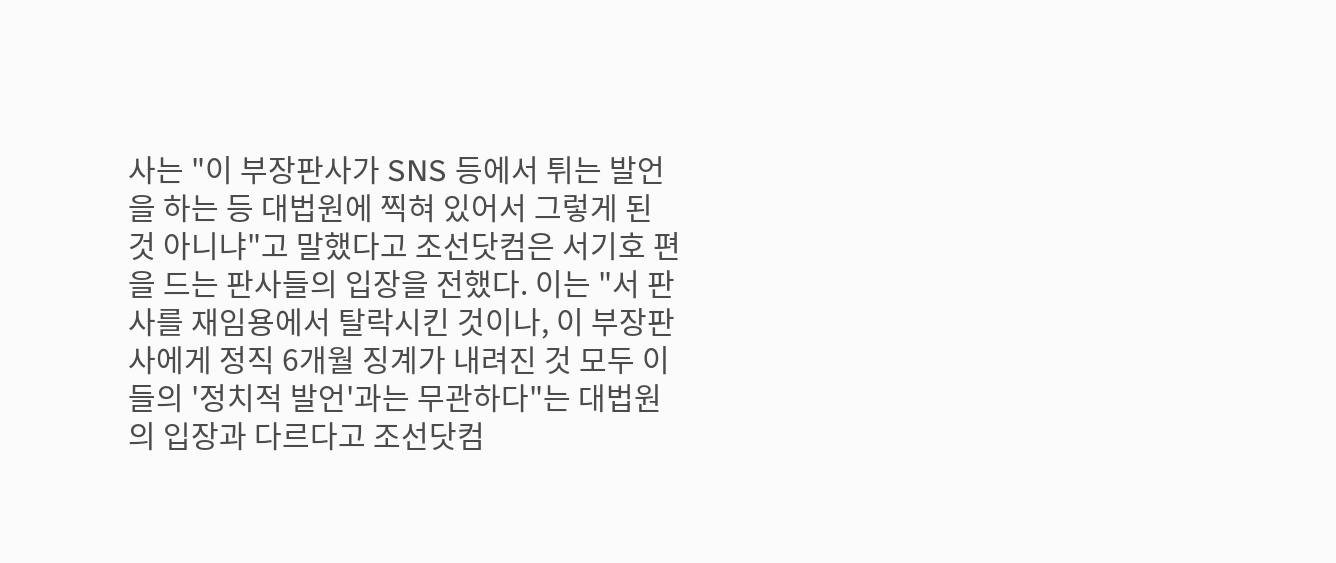사는 "이 부장판사가 SNS 등에서 튀는 발언을 하는 등 대법원에 찍혀 있어서 그렇게 된 것 아니냐"고 말했다고 조선닷컴은 서기호 편을 드는 판사들의 입장을 전했다. 이는 "서 판사를 재임용에서 탈락시킨 것이나, 이 부장판사에게 정직 6개월 징계가 내려진 것 모두 이들의 '정치적 발언'과는 무관하다"는 대법원의 입장과 다르다고 조선닷컴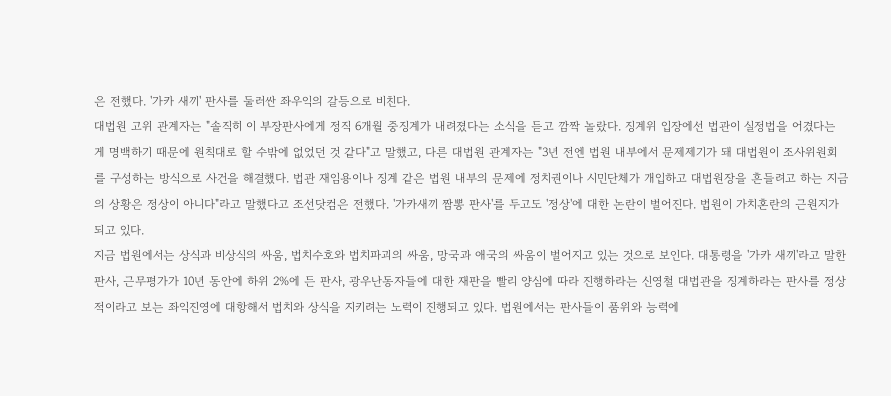은 전했다. '가카 새끼' 판사를 둘러싼 좌우익의 갈등으로 비친다.
대법원 고위 관계자는 "솔직히 이 부장판사에게 정직 6개월 중징계가 내려졌다는 소식을 듣고 깜짝 놀랐다. 징계위 입장에선 법관이 실정법을 어겼다는 게 명백하기 때문에 원칙대로 할 수밖에 없었던 것 같다"고 말했고, 다른 대법원 관계자는 "3년 전엔 법원 내부에서 문제제기가 돼 대법원이 조사위원회를 구성하는 방식으로 사건을 해결했다. 법관 재임용이나 징계 같은 법원 내부의 문제에 정치권이나 시민단체가 개입하고 대법원장을 흔들려고 하는 지금의 상황은 정상이 아니다"라고 말했다고 조선닷컴은 전했다. '가카새끼 짬뽕 판사'를 두고도 '정상'에 대한 논란이 벌어진다. 법원이 가치혼란의 근원지가 되고 있다.
지금 법원에서는 상식과 비상식의 싸움, 법치수호와 법치파괴의 싸움, 망국과 애국의 싸움이 벌어지고 있는 것으로 보인다. 대통령을 '가카 새끼'라고 말한 판사, 근무평가가 10년 동안에 하위 2%에 든 판사, 광우난동자들에 대한 재판을 빨리 양심에 따라 진행하라는 신영철 대법관을 징계하라는 판사를 정상적이라고 보는 좌익진영에 대항해서 법치와 상식을 지키려는 노력이 진행되고 있다. 법원에서는 판사들이 품위와 능력에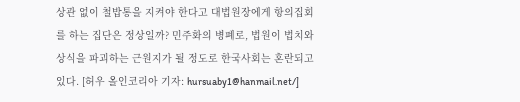상관 없이 철밥통을 지켜야 한다고 대법원장에게 항의집회를 하는 집단은 정상일까? 민주화의 병폐로, 법원이 법치와 상식을 파괴하는 근원지가 될 정도로 한국사회는 혼란되고 있다. [허우 올인코리아 기자: hursuaby1@hanmail.net/]